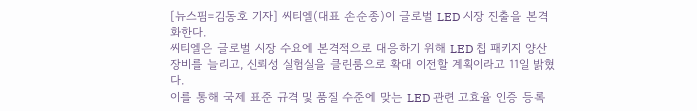[뉴스핌=김동호 기자] 씨티엘(대표 손순종)이 글로벌 LED 시장 진출을 본격화한다.
씨티엘은 글로벌 시장 수요에 본격적으로 대응하기 위해 LED 칩 패키지 양산장비를 늘리고, 신뢰성 실험실을 클린룸으로 확대 이전할 계획이라고 11일 밝혔다.
이를 통해 국제 표준 규격 및 품질 수준에 맞는 LED 관련 고효율 인증 등록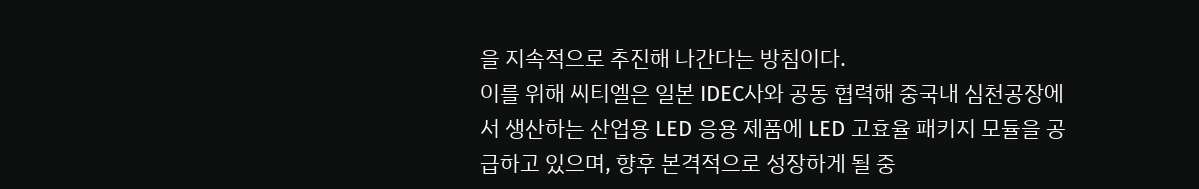을 지속적으로 추진해 나간다는 방침이다.
이를 위해 씨티엘은 일본 IDEC사와 공동 협력해 중국내 심천공장에서 생산하는 산업용 LED 응용 제품에 LED 고효율 패키지 모듈을 공급하고 있으며, 향후 본격적으로 성장하게 될 중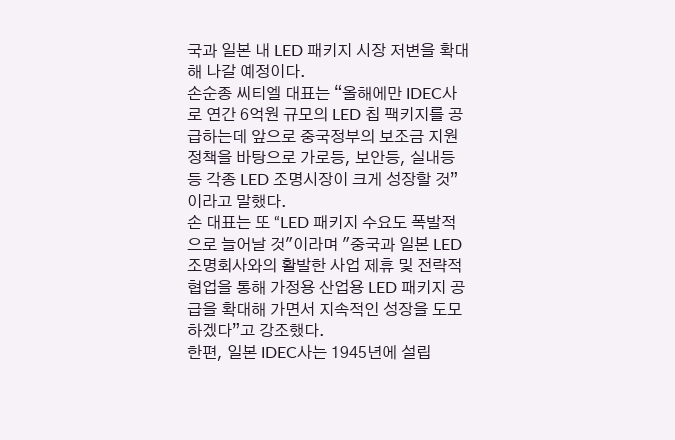국과 일본 내 LED 패키지 시장 저변을 확대해 나갈 예정이다.
손순종 씨티엘 대표는 “올해에만 IDEC사로 연간 6억원 규모의 LED 칩 팩키지를 공급하는데 앞으로 중국정부의 보조금 지원 정책을 바탕으로 가로등, 보안등, 실내등 등 각종 LED 조명시장이 크게 성장할 것”이라고 말했다.
손 대표는 또 “LED 패키지 수요도 폭발적으로 늘어날 것"이라며 "중국과 일본 LED 조명회사와의 활발한 사업 제휴 및 전략적 협업을 통해 가정용 산업용 LED 패키지 공급을 확대해 가면서 지속적인 성장을 도모하겠다”고 강조했다.
한편, 일본 IDEC사는 1945년에 설립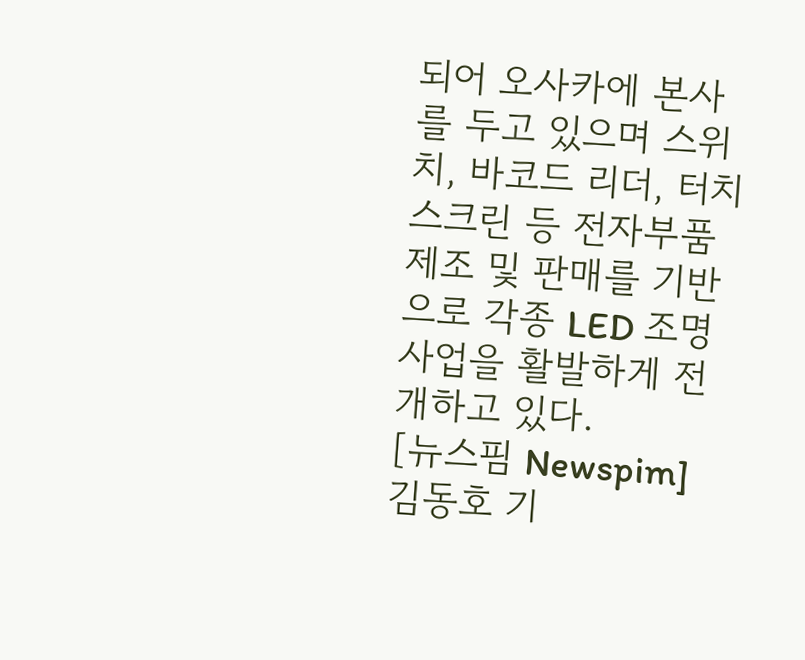되어 오사카에 본사를 두고 있으며 스위치, 바코드 리더, 터치 스크린 등 전자부품 제조 및 판매를 기반으로 각종 LED 조명사업을 활발하게 전개하고 있다.
[뉴스핌 Newspim] 김동호 기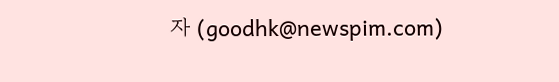자 (goodhk@newspim.com)